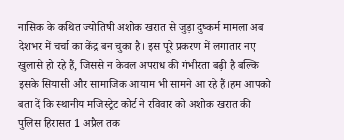नासिक के कथित ज्योतिषी अशोक खरात से जुड़ा दुष्कर्म मामला अब देशभर में चर्चा का केंद्र बन चुका है। इस पूरे प्रकरण में लगातार नए खुलासे हो रहे हैं, जिससे न केवल अपराध की गंभीरता बढ़ी है बल्कि इसके सियासी और सामाजिक आयाम भी सामने आ रहे हैं।हम आपको बता दें कि स्थानीय मजिस्ट्रेट कोर्ट ने रविवार को अशोक खरात की पुलिस हिरासत 1 अप्रैल तक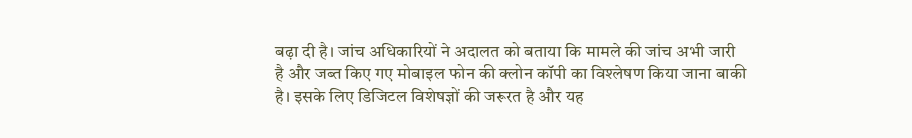बढ़ा दी है। जांच अधिकारियों ने अदालत को बताया कि मामले की जांच अभी जारी है और जब्त किए गए मोबाइल फोन की क्लोन कॉपी का विश्लेषण किया जाना बाकी है। इसके लिए डिजिटल विशेषज्ञों की जरूरत है और यह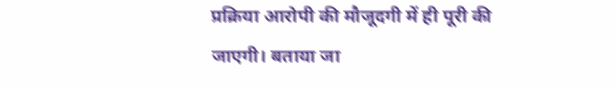प्रक्रिया आरोपी की मौजूदगी में ही पूरी की जाएगी। बताया जा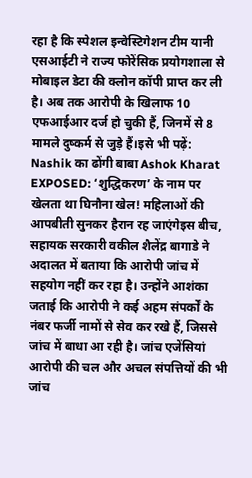रहा है कि स्पेशल इन्वेस्टिगेशन टीम यानी एसआईटी ने राज्य फोरेंसिक प्रयोगशाला से मोबाइल डेटा की क्लोन कॉपी प्राप्त कर ली है। अब तक आरोपी के खिलाफ 10 एफआईआर दर्ज हो चुकी हैं, जिनमें से 8 मामले दुष्कर्म से जुड़े हैं।इसे भी पढ़ें: Nashik का ढोंगी बाबा Ashok Kharat EXPOSED: ‘शुद्धिकरण’ के नाम पर खेलता था घिनौना खेल! महिलाओं की आपबीती सुनकर हैरान रह जाएंगेइस बीच, सहायक सरकारी वकील शैलेंद्र बागाडे ने अदालत में बताया कि आरोपी जांच में सहयोग नहीं कर रहा है। उन्होंने आशंका जताई कि आरोपी ने कई अहम संपर्कों के नंबर फर्जी नामों से सेव कर रखे हैं, जिससे जांच में बाधा आ रही है। जांच एजेंसियां आरोपी की चल और अचल संपत्तियों की भी जांच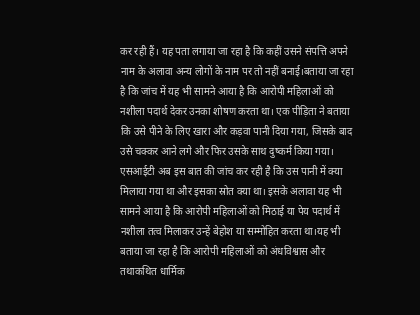कर रही हैं। यह पता लगाया जा रहा है कि कहीं उसने संपत्ति अपने नाम के अलावा अन्य लोगों के नाम पर तो नहीं बनाई।बताया जा रहा है कि जांच में यह भी सामने आया है कि आरोपी महिलाओं को नशीला पदार्थ देकर उनका शोषण करता था। एक पीड़िता ने बताया कि उसे पीने के लिए खारा और कड़वा पानी दिया गया, जिसके बाद उसे चक्कर आने लगे और फिर उसके साथ दुष्कर्म किया गया। एसआईटी अब इस बात की जांच कर रही है कि उस पानी में क्या मिलाया गया था और इसका स्रोत क्या था। इसके अलावा यह भी सामने आया है कि आरोपी महिलाओं को मिठाई या पेय पदार्थ में नशीला तत्व मिलाकर उन्हें बेहोश या सम्मोहित करता था।यह भी बताया जा रहा है कि आरोपी महिलाओं को अंधविश्वास और तथाकथित धार्मिक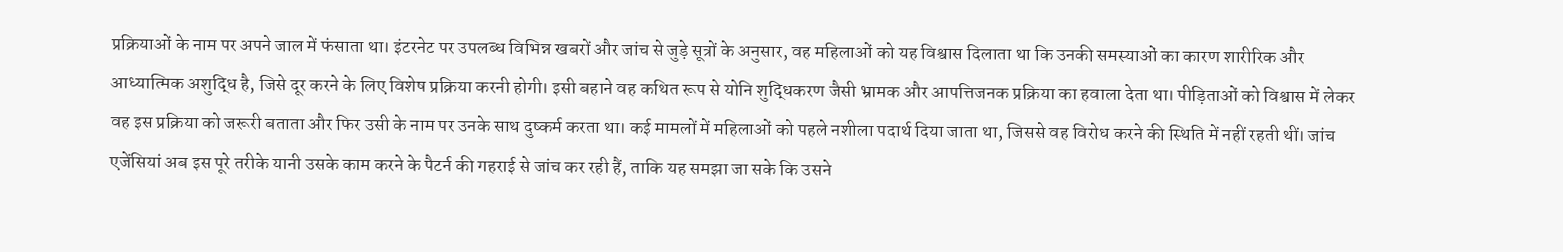प्रक्रियाओं के नाम पर अपने जाल में फंसाता था। इंटरनेट पर उपलब्ध विभिन्न खबरों और जांच से जुड़े सूत्रों के अनुसार, वह महिलाओं को यह विश्वास दिलाता था कि उनकी समस्याओं का कारण शारीरिक और आध्यात्मिक अशुद्धि है, जिसे दूर करने के लिए विशेष प्रक्रिया करनी होगी। इसी बहाने वह कथित रूप से योनि शुद्धिकरण जैसी भ्रामक और आपत्तिजनक प्रक्रिया का हवाला देता था। पीड़िताओं को विश्वास में लेकर वह इस प्रक्रिया को जरूरी बताता और फिर उसी के नाम पर उनके साथ दुष्कर्म करता था। कई मामलों में महिलाओं को पहले नशीला पदार्थ दिया जाता था, जिससे वह विरोध करने की स्थिति में नहीं रहती थीं। जांच एजेंसियां अब इस पूरे तरीके यानी उसके काम करने के पैटर्न की गहराई से जांच कर रही हैं, ताकि यह समझा जा सके कि उसने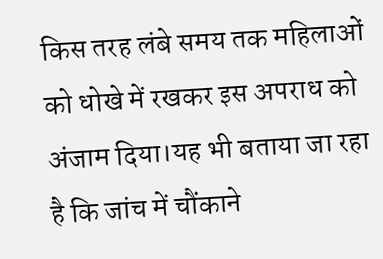किस तरह लंबे समय तक महिलाओं को धोखे में रखकर इस अपराध को अंजाम दिया।यह भी बताया जा रहा है कि जांच में चौंकाने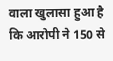वाला खुलासा हुआ है कि आरोपी ने 150 से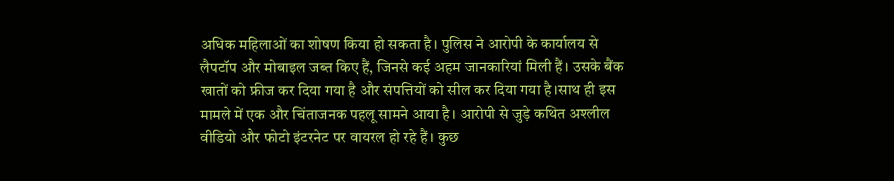अधिक महिलाओं का शोषण किया हो सकता है। पुलिस ने आरोपी के कार्यालय से लैपटॉप और मोबाइल जब्त किए हैं, जिनसे कई अहम जानकारियां मिली हैं। उसके बैंक खातों को फ्रीज कर दिया गया है और संपत्तियों को सील कर दिया गया है।साथ ही इस मामले में एक और चिंताजनक पहलू सामने आया है। आरोपी से जुड़े कथित अश्लील वीडियो और फोटो इंटरनेट पर वायरल हो रहे हैं। कुछ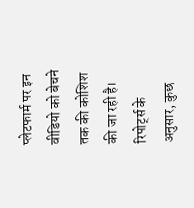प्लेटफार्म पर इन वीडियो को बेचने तक की कोशिश की जा रही है। रिपोर्ट्स के अनुसार, कुछ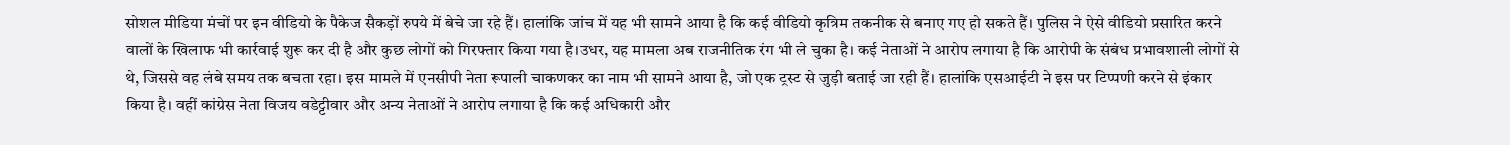सोशल मीडिया मंचों पर इन वीडियो के पैकेज सैकड़ों रुपये में बेचे जा रहे हैं। हालांकि जांच में यह भी सामने आया है कि कई वीडियो कृत्रिम तकनीक से बनाए गए हो सकते हैं। पुलिस ने ऐसे वीडियो प्रसारित करने वालों के खिलाफ भी कार्रवाई शुरू कर दी है और कुछ लोगों को गिरफ्तार किया गया है।उधर, यह मामला अब राजनीतिक रंग भी ले चुका है। कई नेताओं ने आरोप लगाया है कि आरोपी के संबंध प्रभावशाली लोगों से थे, जिससे वह लंबे समय तक बचता रहा। इस मामले में एनसीपी नेता रूपाली चाकणकर का नाम भी सामने आया है, जो एक ट्रस्ट से जुड़ी बताई जा रही हैं। हालांकि एसआईटी ने इस पर टिप्पणी करने से इंकार किया है। वहीं कांग्रेस नेता विजय वडेट्टीवार और अन्य नेताओं ने आरोप लगाया है कि कई अधिकारी और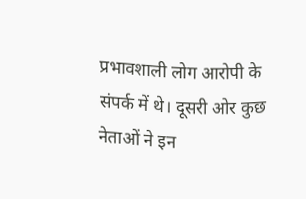प्रभावशाली लोग आरोपी के संपर्क में थे। दूसरी ओर कुछ नेताओं ने इन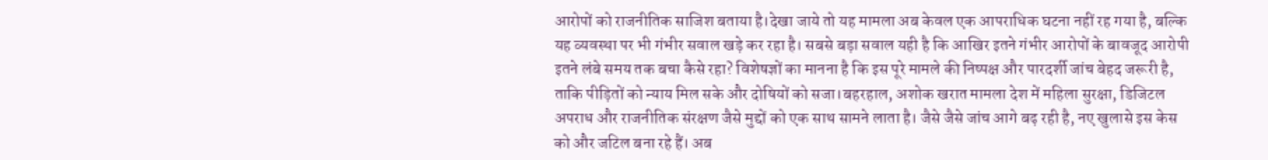आरोपों को राजनीतिक साजिश बताया है।देखा जाये तो यह मामला अब केवल एक आपराधिक घटना नहीं रह गया है, बल्कि यह व्यवस्था पर भी गंभीर सवाल खड़े कर रहा है। सबसे बड़ा सवाल यही है कि आखिर इतने गंभीर आरोपों के बावजूद आरोपी इतने लंबे समय तक बचा कैसे रहा? विशेषज्ञों का मानना है कि इस पूरे मामले की निष्पक्ष और पारदर्शी जांच बेहद जरूरी है, ताकि पीड़ितों को न्याय मिल सके और दोषियों को सजा।बहरहाल, अशोक खरात मामला देश में महिला सुरक्षा, डिजिटल अपराध और राजनीतिक संरक्षण जैसे मुद्दों को एक साथ सामने लाता है। जैसे जैसे जांच आगे बढ़ रही है, नए खुलासे इस केस को और जटिल बना रहे हैं। अब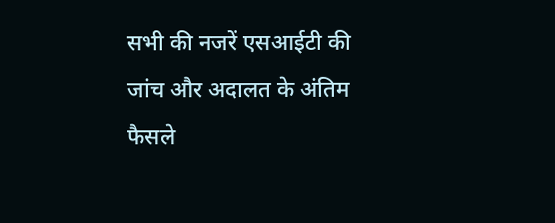सभी की नजरें एसआईटी की जांच और अदालत के अंतिम फैसले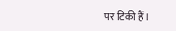पर टिकी हैं।